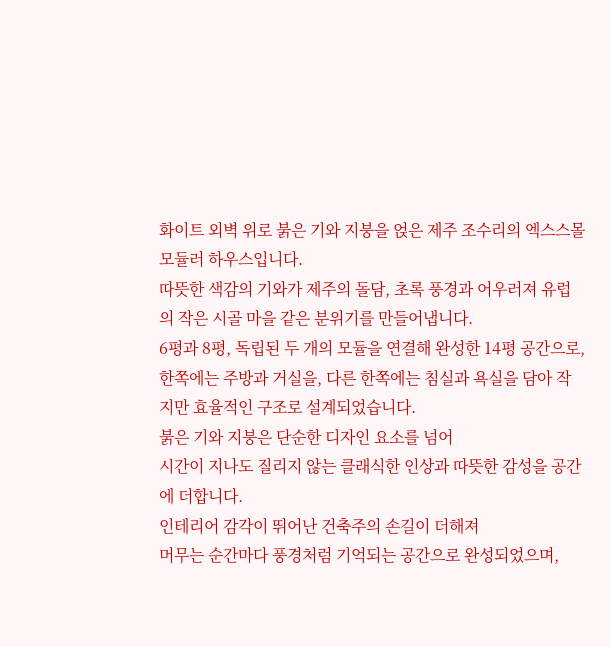화이트 외벽 위로 붉은 기와 지붕을 얹은 제주 조수리의 엑스스몰 모듈러 하우스입니다.
따뜻한 색감의 기와가 제주의 돌담, 초록 풍경과 어우러져 유럽의 작은 시골 마을 같은 분위기를 만들어냅니다.
6평과 8평, 독립된 두 개의 모듈을 연결해 완성한 14평 공간으로, 한쪽에는 주방과 거실을, 다른 한쪽에는 침실과 욕실을 담아 작지만 효율적인 구조로 설계되었습니다.
붉은 기와 지붕은 단순한 디자인 요소를 넘어
시간이 지나도 질리지 않는 클래식한 인상과 따뜻한 감성을 공간에 더합니다.
인테리어 감각이 뛰어난 건축주의 손길이 더해져
머무는 순간마다 풍경처럼 기억되는 공간으로 완성되었으며,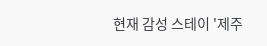현재 감성 스테이 '제주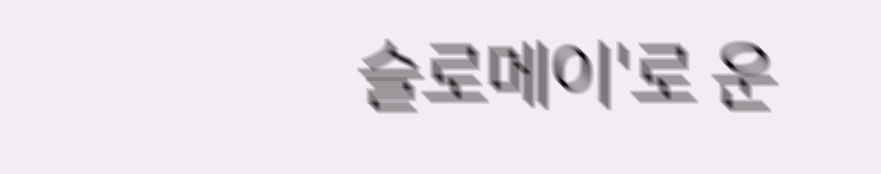슬로메이'로 운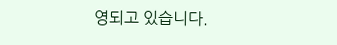영되고 있습니다.